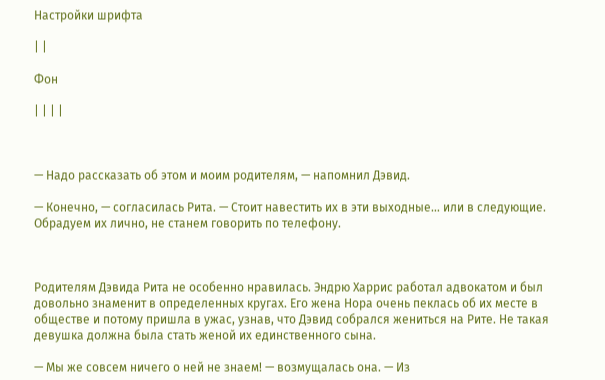Настройки шрифта

| |

Фон

| | | |



— Надо рассказать об этом и моим родителям, — напомнил Дэвид.

— Конечно, — согласилась Рита. — Стоит навестить их в эти выходные… или в следующие. Обрадуем их лично, не станем говорить по телефону.



Родителям Дэвида Рита не особенно нравилась. Эндрю Харрис работал адвокатом и был довольно знаменит в определенных кругах. Его жена Нора очень пеклась об их месте в обществе и потому пришла в ужас, узнав, что Дэвид собрался жениться на Рите. Не такая девушка должна была стать женой их единственного сына.

— Мы же совсем ничего о ней не знаем! — возмущалась она. — Из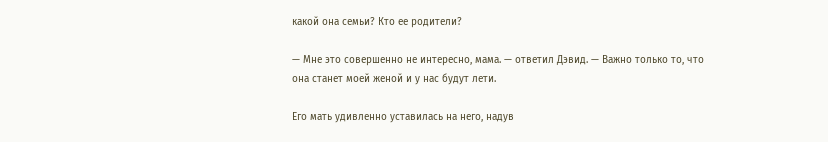какой она семьи? Кто ее родители?

— Мне это совершенно не интересно, мама. — ответил Дэвид. — Важно только то, что она станет моей женой и у нас будут лети.

Его мать удивленно уставилась на него, надув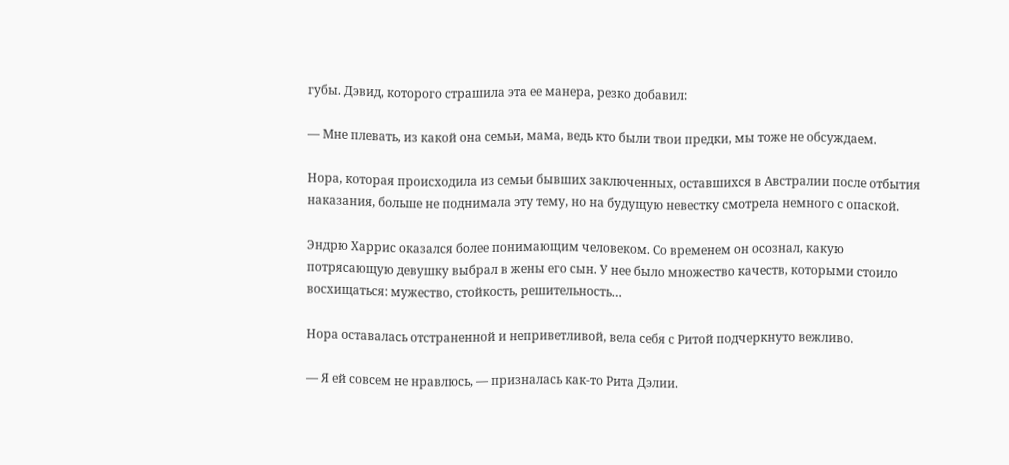губы. Дэвид, которого страшила эта ее манера, резко добавил:

— Мне плевать, из какой она семьи, мама, ведь кто были твои предки, мы тоже не обсуждаем.

Нора, которая происходила из семьи бывших заключенных, оставшихся в Австралии после отбытия наказания, больше не поднимала эту тему, но на будущую невестку смотрела немного с опаской.

Эндрю Харрис оказался более понимающим человеком. Со временем он осознал, какую потрясающую девушку выбрал в жены его сын. У нее было множество качеств, которыми стоило восхищаться: мужество, стойкость, решительность…

Нора оставалась отстраненной и неприветливой, вела себя с Ритой подчеркнуто вежливо.

— Я ей совсем не нравлюсь, — призналась как-то Рита Дэлии.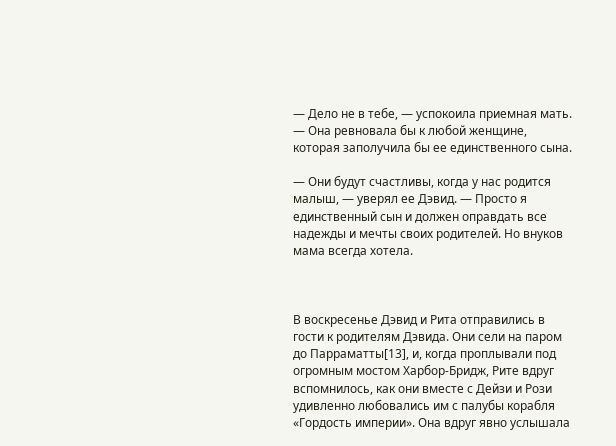— Дело не в тебе, — успокоила приемная мать. — Она ревновала бы к любой женщине, которая заполучила бы ее единственного сына.

— Они будут счастливы, когда у нас родится малыш, — уверял ее Дэвид. — Просто я единственный сын и должен оправдать все надежды и мечты своих родителей. Но внуков мама всегда хотела.



В воскресенье Дэвид и Рита отправились в гости к родителям Дэвида. Они сели на паром до Парраматты[13], и, когда проплывали под огромным мостом Харбор-Бридж, Рите вдруг вспомнилось, как они вместе с Дейзи и Рози удивленно любовались им с палубы корабля «Гордость империи». Она вдруг явно услышала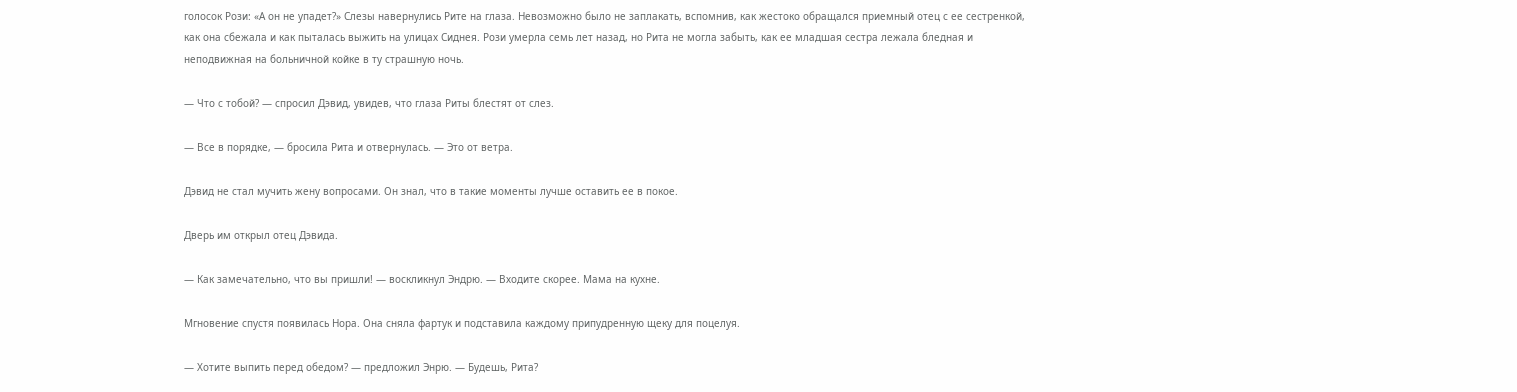голосок Рози: «А он не упадет?» Слезы навернулись Рите на глаза. Невозможно было не заплакать, вспомнив, как жестоко обращался приемный отец с ее сестренкой, как она сбежала и как пыталась выжить на улицах Сиднея. Рози умерла семь лет назад, но Рита не могла забыть, как ее младшая сестра лежала бледная и неподвижная на больничной койке в ту страшную ночь.

— Что с тобой? — спросил Дэвид, увидев, что глаза Риты блестят от слез.

— Все в порядке, — бросила Рита и отвернулась. — Это от ветра.

Дэвид не стал мучить жену вопросами. Он знал, что в такие моменты лучше оставить ее в покое.

Дверь им открыл отец Дэвида.

— Как замечательно, что вы пришли! — воскликнул Эндрю. — Входите скорее. Мама на кухне.

Мгновение спустя появилась Нора. Она сняла фартук и подставила каждому припудренную щеку для поцелуя.

— Хотите выпить перед обедом? — предложил Энрю. — Будешь, Рита?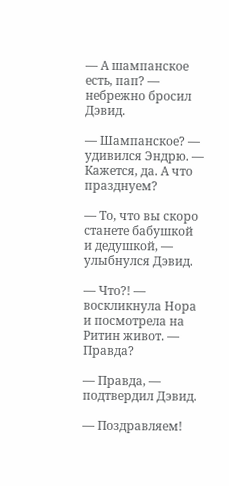— А шампанское есть, пап? — небрежно бросил Дэвид.

— Шампанское? — удивился Эндрю. — Кажется, да. А что празднуем?

— То, что вы скоро станете бабушкой и дедушкой, — улыбнулся Дэвид.

— Что?! — воскликнула Нора и посмотрела на Ритин живот. — Правда?

— Правда, — подтвердил Дэвид.

— Поздравляем!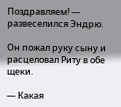Поздравляем! — развеселился Эндрю.

Он пожал руку сыну и расцеловал Риту в обе щеки.

— Какая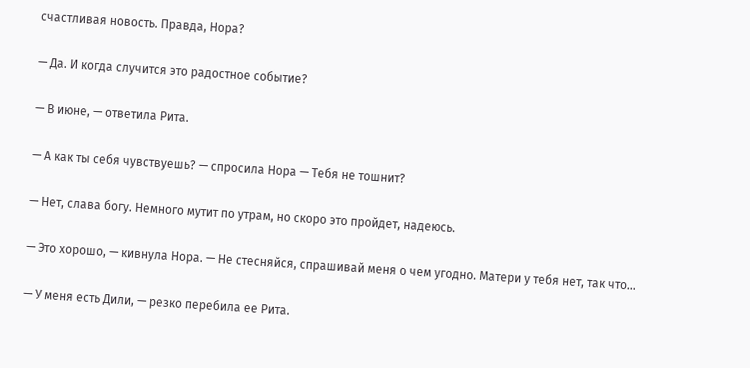счастливая новость. Правда, Нора?

— Да. И когда случится это радостное событие?

— В июне, — ответила Рита.

— А как ты себя чувствуешь? — спросила Нора — Тебя не тошнит?

— Нет, слава богу. Немного мутит по утрам, но скоро это пройдет, надеюсь.

— Это хорошо, — кивнула Нора. — Не стесняйся, спрашивай меня о чем угодно. Матери у тебя нет, так что…

— У меня есть Дили, — резко перебила ее Рита.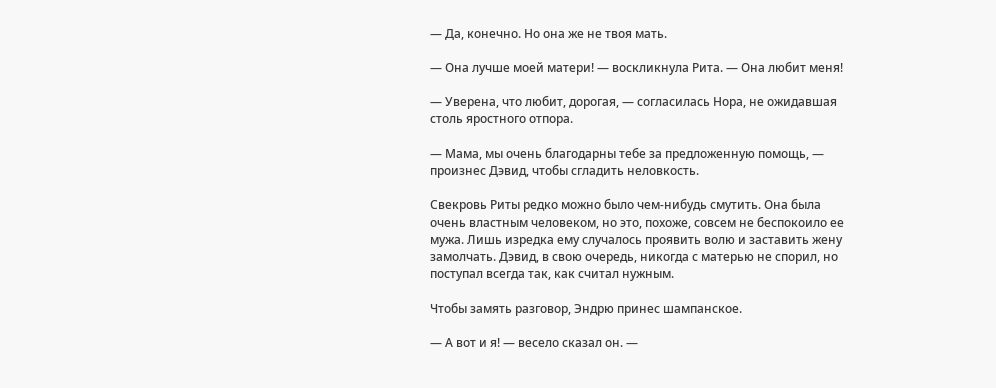— Да, конечно. Но она же не твоя мать.

— Она лучше моей матери! — воскликнула Рита. — Она любит меня!

— Уверена, что любит, дорогая, — согласилась Нора, не ожидавшая столь яростного отпора.

— Мама, мы очень благодарны тебе за предложенную помощь, — произнес Дэвид, чтобы сгладить неловкость.

Свекровь Риты редко можно было чем-нибудь смутить. Она была очень властным человеком, но это, похоже, совсем не беспокоило ее мужа. Лишь изредка ему случалось проявить волю и заставить жену замолчать. Дэвид, в свою очередь, никогда с матерью не спорил, но поступал всегда так, как считал нужным.

Чтобы замять разговор, Эндрю принес шампанское.

— А вот и я! — весело сказал он. —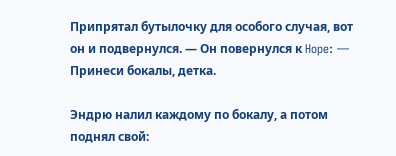Припрятал бутылочку для особого случая, вот он и подвернулся. — Он повернулся к Hope: — Принеси бокалы, детка.

Эндрю налил каждому по бокалу, а потом поднял свой: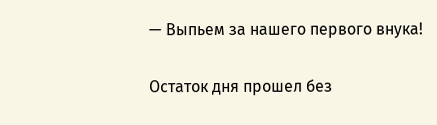— Выпьем за нашего первого внука!

Остаток дня прошел без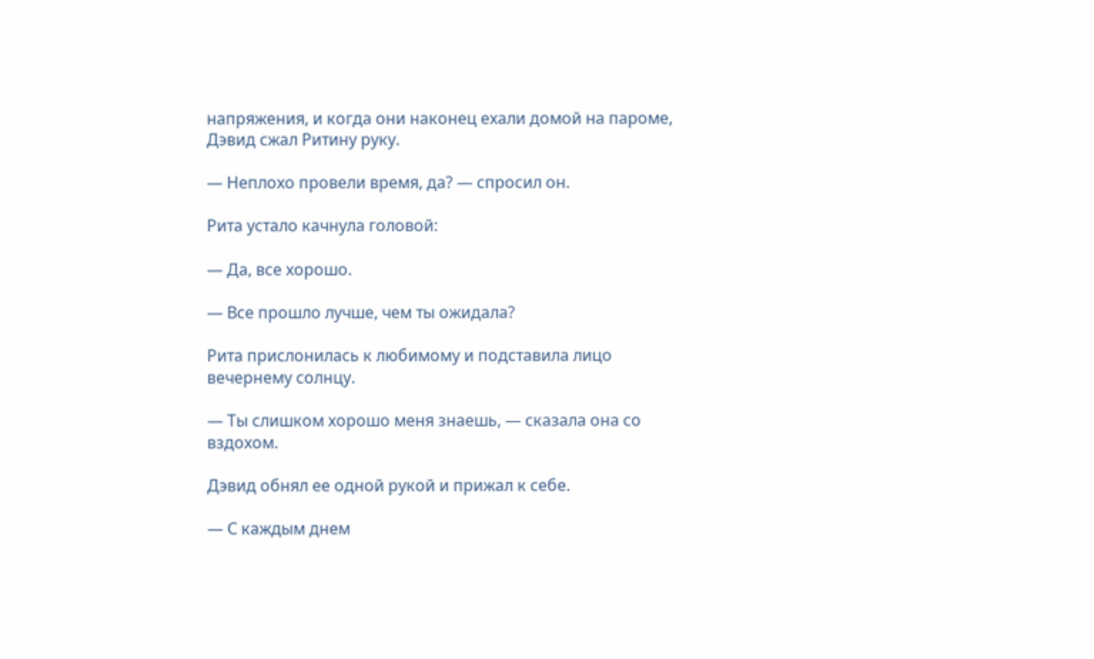напряжения, и когда они наконец ехали домой на пароме, Дэвид сжал Ритину руку.

— Неплохо провели время, да? — спросил он.

Рита устало качнула головой:

— Да, все хорошо.

— Все прошло лучше, чем ты ожидала?

Рита прислонилась к любимому и подставила лицо вечернему солнцу.

— Ты слишком хорошо меня знаешь, — сказала она со вздохом.

Дэвид обнял ее одной рукой и прижал к себе.

— С каждым днем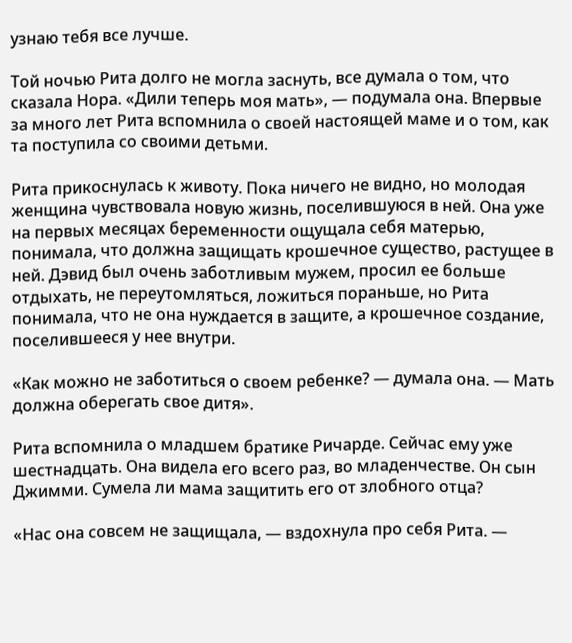узнаю тебя все лучше.

Той ночью Рита долго не могла заснуть, все думала о том, что сказала Нора. «Дили теперь моя мать», — подумала она. Впервые за много лет Рита вспомнила о своей настоящей маме и о том, как та поступила со своими детьми.

Рита прикоснулась к животу. Пока ничего не видно, но молодая женщина чувствовала новую жизнь, поселившуюся в ней. Она уже на первых месяцах беременности ощущала себя матерью, понимала, что должна защищать крошечное существо, растущее в ней. Дэвид был очень заботливым мужем, просил ее больше отдыхать, не переутомляться, ложиться пораньше, но Рита понимала, что не она нуждается в защите, а крошечное создание, поселившееся у нее внутри.

«Как можно не заботиться о своем ребенке? — думала она. — Мать должна оберегать свое дитя».

Рита вспомнила о младшем братике Ричарде. Сейчас ему уже шестнадцать. Она видела его всего раз, во младенчестве. Он сын Джимми. Сумела ли мама защитить его от злобного отца?

«Нас она совсем не защищала, — вздохнула про себя Рита. —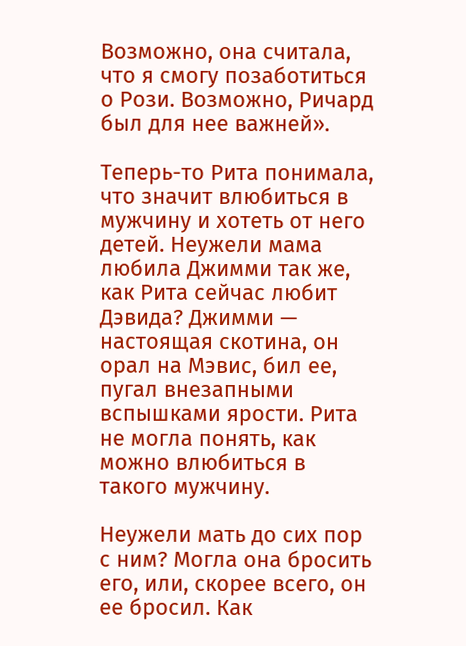Возможно, она считала, что я смогу позаботиться о Рози. Возможно, Ричард был для нее важней».

Теперь-то Рита понимала, что значит влюбиться в мужчину и хотеть от него детей. Неужели мама любила Джимми так же, как Рита сейчас любит Дэвида? Джимми — настоящая скотина, он орал на Мэвис, бил ее, пугал внезапными вспышками ярости. Рита не могла понять, как можно влюбиться в такого мужчину.

Неужели мать до сих пор с ним? Могла она бросить его, или, скорее всего, он ее бросил. Как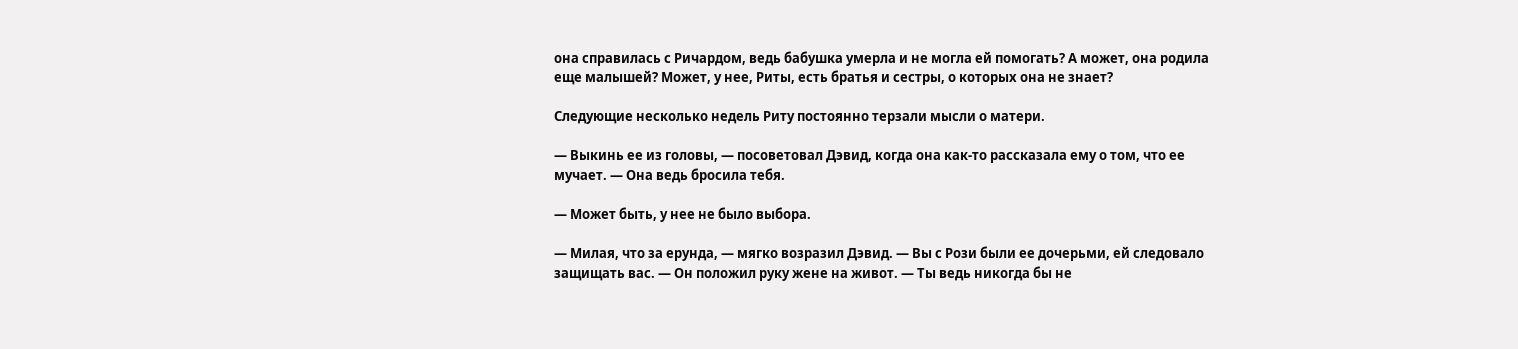она справилась с Ричардом, ведь бабушка умерла и не могла ей помогать? А может, она родила еще малышей? Может, у нее, Риты, есть братья и сестры, о которых она не знает?

Следующие несколько недель Риту постоянно терзали мысли о матери.

— Выкинь ее из головы, — посоветовал Дэвид, когда она как-то рассказала ему о том, что ее мучает. — Она ведь бросила тебя.

— Может быть, у нее не было выбора.

— Милая, что за ерунда, — мягко возразил Дэвид. — Вы с Рози были ее дочерьми, ей следовало защищать вас. — Он положил руку жене на живот. — Ты ведь никогда бы не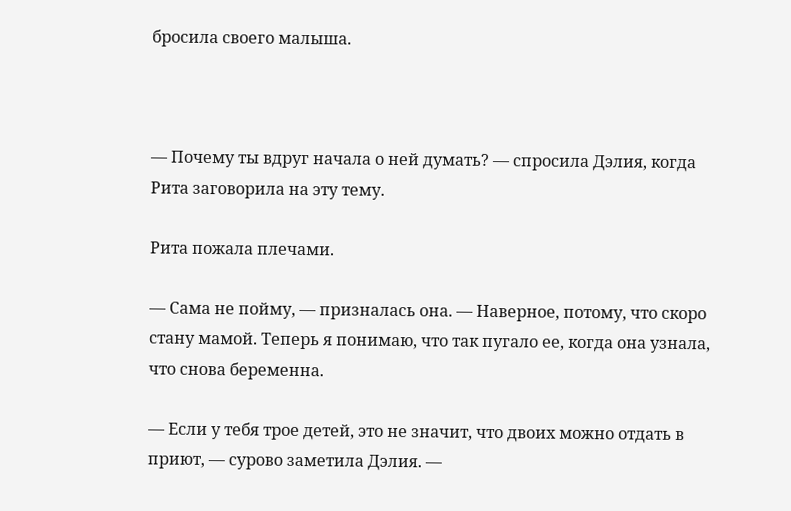бросила своего малыша.



— Почему ты вдруг начала о ней думать? — спросила Дэлия, когда Рита заговорила на эту тему.

Рита пожала плечами.

— Сама не пойму, — призналась она. — Наверное, потому, что скоро стану мамой. Теперь я понимаю, что так пугало ее, когда она узнала, что снова беременна.

— Если у тебя трое детей, это не значит, что двоих можно отдать в приют, — сурово заметила Дэлия. —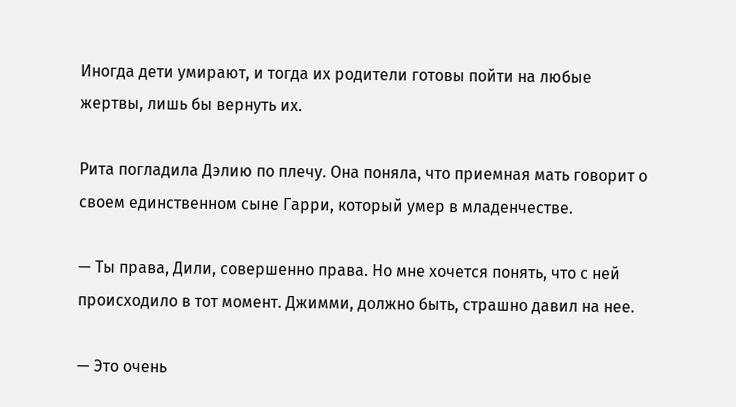Иногда дети умирают, и тогда их родители готовы пойти на любые жертвы, лишь бы вернуть их.

Рита погладила Дэлию по плечу. Она поняла, что приемная мать говорит о своем единственном сыне Гарри, который умер в младенчестве.

— Ты права, Дили, совершенно права. Но мне хочется понять, что с ней происходило в тот момент. Джимми, должно быть, страшно давил на нее.

— Это очень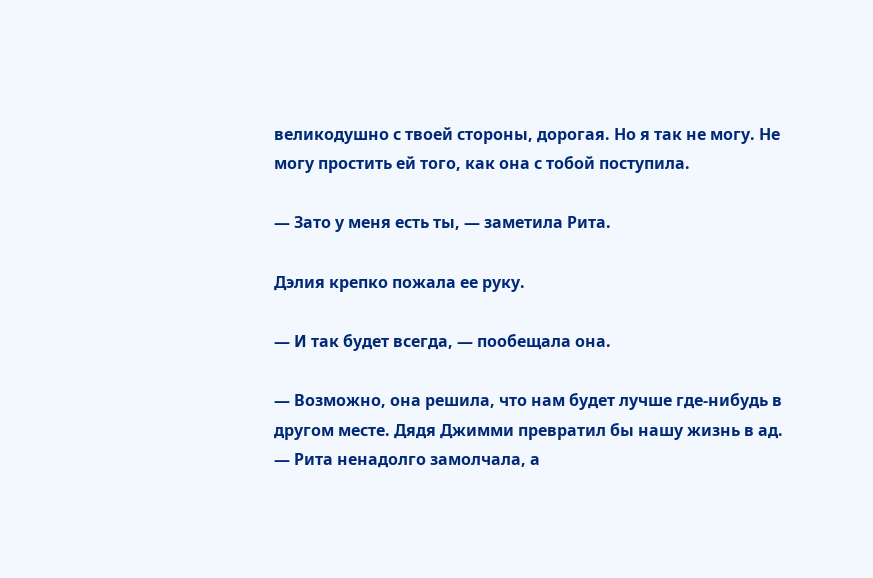великодушно с твоей стороны, дорогая. Но я так не могу. Не могу простить ей того, как она с тобой поступила.

— Зато у меня есть ты, — заметила Рита.

Дэлия крепко пожала ее руку.

— И так будет всегда, — пообещала она.

— Возможно, она решила, что нам будет лучше где-нибудь в другом месте. Дядя Джимми превратил бы нашу жизнь в ад. — Рита ненадолго замолчала, а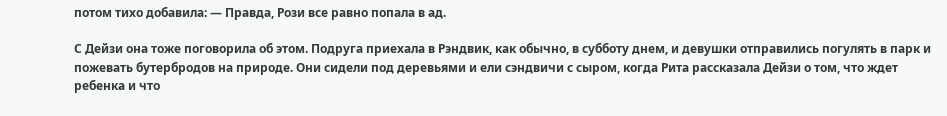потом тихо добавила: — Правда, Рози все равно попала в ад.

С Дейзи она тоже поговорила об этом. Подруга приехала в Рэндвик, как обычно, в субботу днем, и девушки отправились погулять в парк и пожевать бутербродов на природе. Они сидели под деревьями и ели сэндвичи с сыром, когда Рита рассказала Дейзи о том, что ждет ребенка и что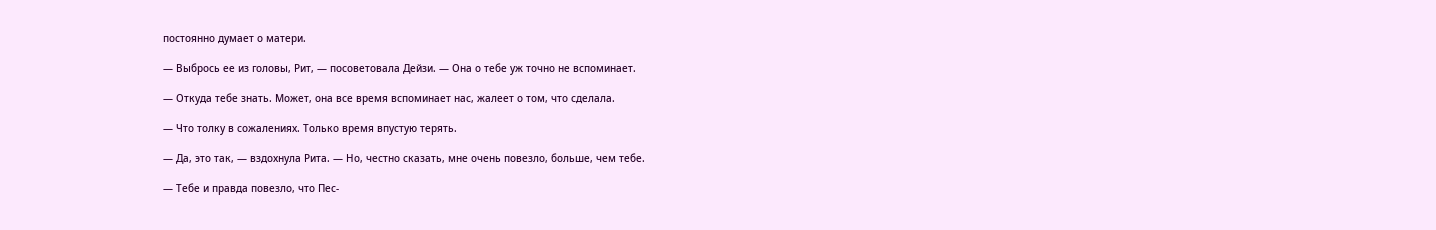постоянно думает о матери.

— Выбрось ее из головы, Рит, — посоветовала Дейзи. — Она о тебе уж точно не вспоминает.

— Откуда тебе знать. Может, она все время вспоминает нас, жалеет о том, что сделала.

— Что толку в сожалениях. Только время впустую терять.

— Да, это так, — вздохнула Рита. — Но, честно сказать, мне очень повезло, больше, чем тебе.

— Тебе и правда повезло, что Пес-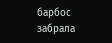барбос забрала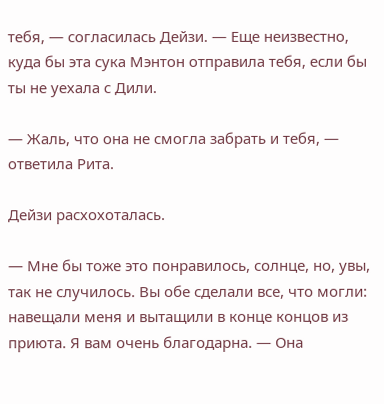тебя, — согласилась Дейзи. — Еще неизвестно, куда бы эта сука Мэнтон отправила тебя, если бы ты не уехала с Дили.

— Жаль, что она не смогла забрать и тебя, — ответила Рита.

Дейзи расхохоталась.

— Мне бы тоже это понравилось, солнце, но, увы, так не случилось. Вы обе сделали все, что могли: навещали меня и вытащили в конце концов из приюта. Я вам очень благодарна. — Она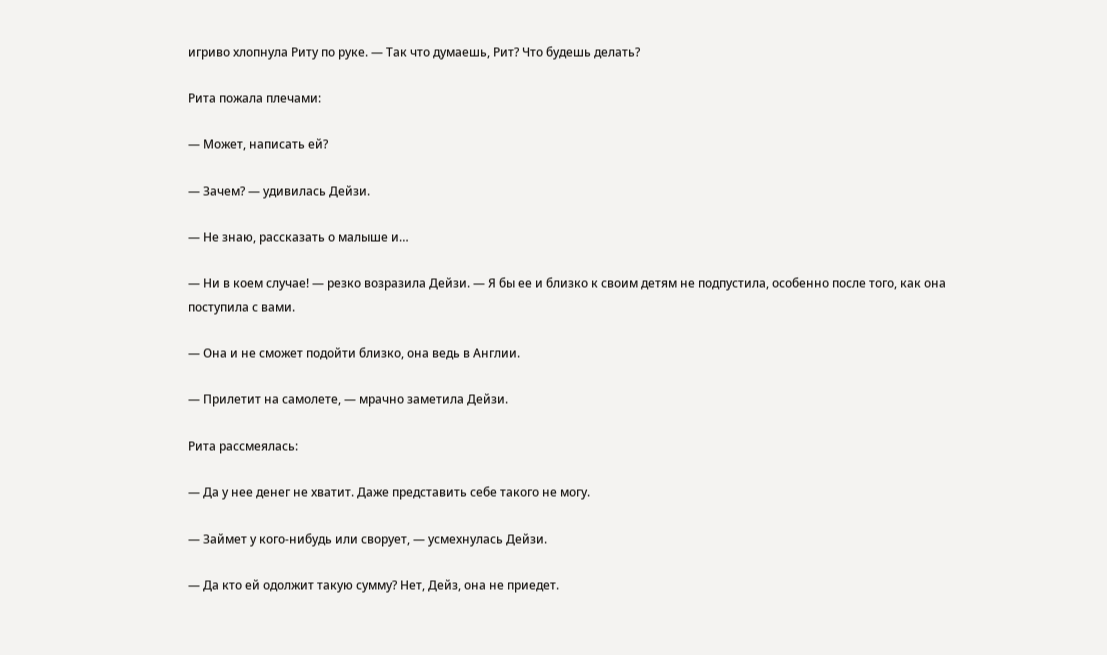игриво хлопнула Риту по руке. — Так что думаешь, Рит? Что будешь делать?

Рита пожала плечами:

— Может, написать ей?

— Зачем? — удивилась Дейзи.

— Не знаю, рассказать о малыше и…

— Ни в коем случае! — резко возразила Дейзи. — Я бы ее и близко к своим детям не подпустила, особенно после того, как она поступила с вами.

— Она и не сможет подойти близко, она ведь в Англии.

— Прилетит на самолете, — мрачно заметила Дейзи.

Рита рассмеялась:

— Да у нее денег не хватит. Даже представить себе такого не могу.

— Займет у кого-нибудь или сворует, — усмехнулась Дейзи.

— Да кто ей одолжит такую сумму? Нет, Дейз, она не приедет.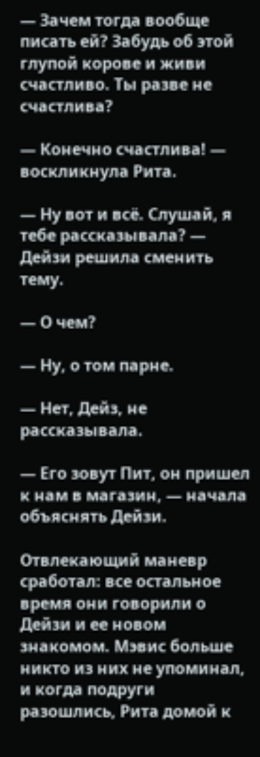— Зачем тогда вообще писать ей? Забудь об этой глупой корове и живи счастливо. Ты разве не счастлива?

— Конечно счастлива! — воскликнула Рита.

— Ну вот и всё. Слушай, я тебе рассказывала? — Дейзи решила сменить тему.

— О чем?

— Ну, о том парне.

— Нет, Дейз, не рассказывала.

— Его зовут Пит, он пришел к нам в магазин, — начала объяснять Дейзи.

Отвлекающий маневр сработал: все остальное время они говорили о Дейзи и ее новом знакомом. Мэвис больше никто из них не упоминал, и когда подруги разошлись, Рита домой к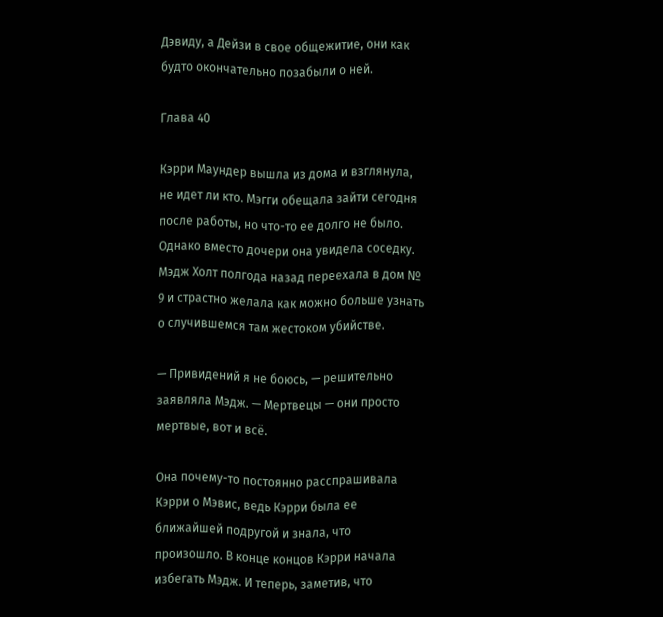Дэвиду, а Дейзи в свое общежитие, они как будто окончательно позабыли о ней.

Глава 40

Кэрри Маундер вышла из дома и взглянула, не идет ли кто. Мэгги обещала зайти сегодня после работы, но что-то ее долго не было. Однако вместо дочери она увидела соседку. Мэдж Холт полгода назад переехала в дом № 9 и страстно желала как можно больше узнать о случившемся там жестоком убийстве.

— Привидений я не боюсь, — решительно заявляла Мэдж. — Мертвецы — они просто мертвые, вот и всё.

Она почему-то постоянно расспрашивала Кэрри о Мэвис, ведь Кэрри была ее ближайшей подругой и знала, что произошло. В конце концов Кэрри начала избегать Мэдж. И теперь, заметив, что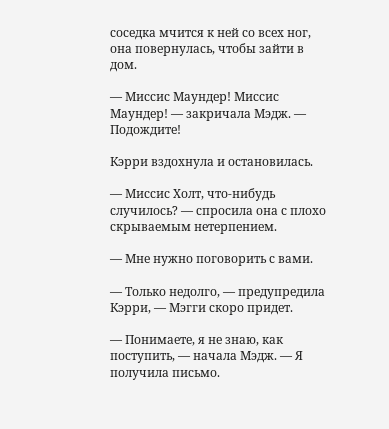соседка мчится к ней со всех ног, она повернулась, чтобы зайти в дом.

— Миссис Маундер! Миссис Маундер! — закричала Мэдж. — Подождите!

Кэрри вздохнула и остановилась.

— Миссис Холт, что-нибудь случилось? — спросила она с плохо скрываемым нетерпением.

— Мне нужно поговорить с вами.

— Только недолго, — предупредила Кэрри, — Мэгги скоро придет.

— Понимаете, я не знаю, как поступить, — начала Мэдж. — Я получила письмо.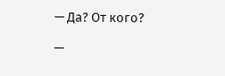— Да? От кого?

—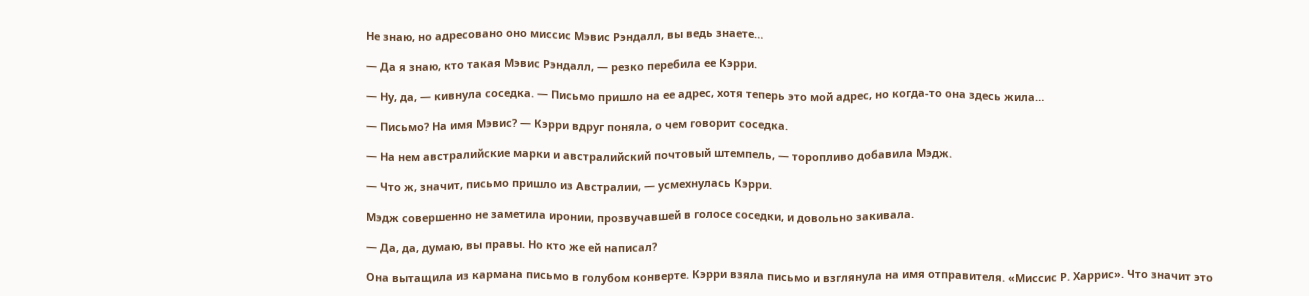Не знаю, но адресовано оно миссис Мэвис Рэндалл, вы ведь знаете…

— Да я знаю, кто такая Мэвис Рэндалл, — резко перебила ее Кэрри.

— Ну, да, — кивнула соседка. — Письмо пришло на ее адрес, хотя теперь это мой адрес, но когда-то она здесь жила…

— Письмо? На имя Мэвис? — Кэрри вдруг поняла, о чем говорит соседка.

— На нем австралийские марки и австралийский почтовый штемпель, — торопливо добавила Мэдж.

— Что ж, значит, письмо пришло из Австралии, — усмехнулась Кэрри.

Мэдж совершенно не заметила иронии, прозвучавшей в голосе соседки, и довольно закивала.

— Да, да, думаю, вы правы. Но кто же ей написал?

Она вытащила из кармана письмо в голубом конверте. Кэрри взяла письмо и взглянула на имя отправителя. «Миссис Р. Харрис». Что значит это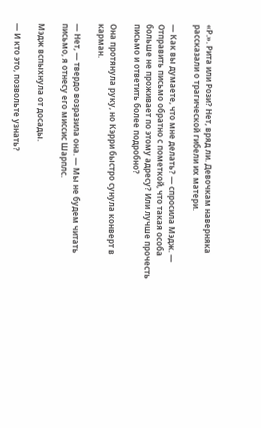«Р.». Рита или Рози? Нет, вряд ли. Девочкам наверняка рассказали о трагической гибели их матери.

— Как вы думаете, что мне делать? — спросила Мэдж. — Отправить письмо обратно с пометкой, что такая особа больше не проживает по этому адресу? Или лучше прочесть письмо и ответить более подробно?

Она протянула руку, но Кэрри быстро сунула конверт в карман.

— Нет, — твердо возразила она. — Мы не будем читать письмо, я отнесу его миссис Шарплс.

Мэдж вспыхнула от досады.

— И кто это, позвольте узнать?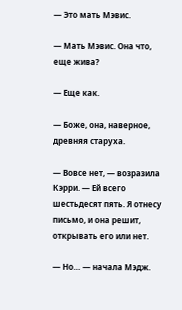— Это мать Мэвис.

— Мать Мэвис. Она что, еще жива?

— Еще как.

— Боже, она, наверное, древняя старуха.

— Вовсе нет, — возразила Кэрри. — Ей всего шестьдесят пять. Я отнесу письмо, и она решит, открывать его или нет.

— Но… — начала Мэдж.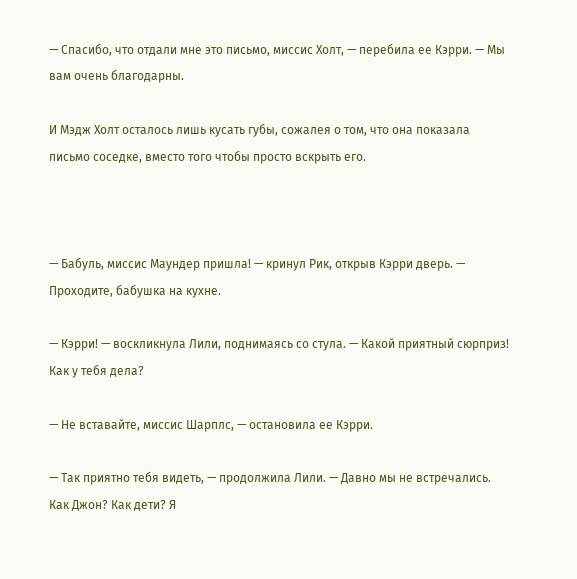— Спасибо, что отдали мне это письмо, миссис Холт, — перебила ее Кэрри. — Мы вам очень благодарны.

И Мэдж Холт осталось лишь кусать губы, сожалея о том, что она показала письмо соседке, вместо того чтобы просто вскрыть его.



— Бабуль, миссис Маундер пришла! — кринул Рик, открыв Кэрри дверь. — Проходите, бабушка на кухне.

— Кэрри! — воскликнула Лили, поднимаясь со стула. — Какой приятный сюрприз! Как у тебя дела?

— Не вставайте, миссис Шарплс, — остановила ее Кэрри.

— Так приятно тебя видеть, — продолжила Лили. — Давно мы не встречались. Как Джон? Как дети? Я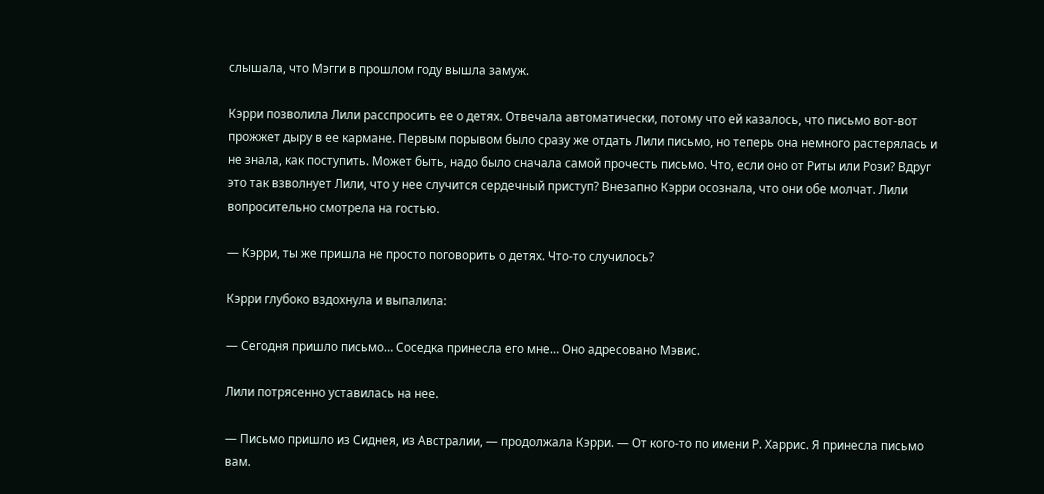слышала, что Мэгги в прошлом году вышла замуж.

Кэрри позволила Лили расспросить ее о детях. Отвечала автоматически, потому что ей казалось, что письмо вот-вот прожжет дыру в ее кармане. Первым порывом было сразу же отдать Лили письмо, но теперь она немного растерялась и не знала, как поступить. Может быть, надо было сначала самой прочесть письмо. Что, если оно от Риты или Рози? Вдруг это так взволнует Лили, что у нее случится сердечный приступ? Внезапно Кэрри осознала, что они обе молчат. Лили вопросительно смотрела на гостью.

— Кэрри, ты же пришла не просто поговорить о детях. Что-то случилось?

Кэрри глубоко вздохнула и выпалила:

— Сегодня пришло письмо… Соседка принесла его мне… Оно адресовано Мэвис.

Лили потрясенно уставилась на нее.

— Письмо пришло из Сиднея, из Австралии, — продолжала Кэрри. — От кого-то по имени Р. Харрис. Я принесла письмо вам.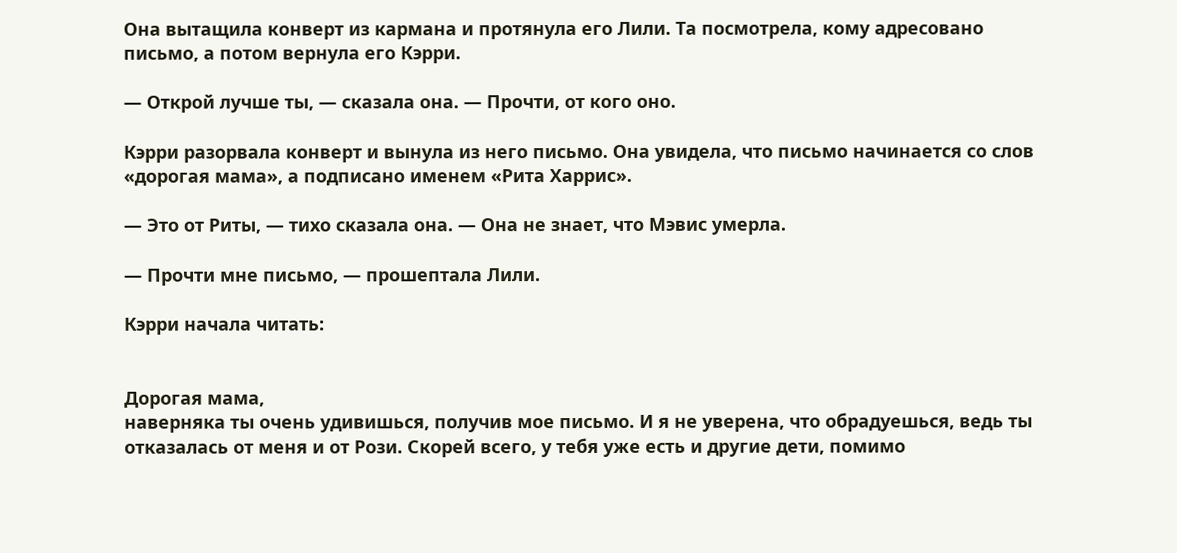Она вытащила конверт из кармана и протянула его Лили. Та посмотрела, кому адресовано письмо, а потом вернула его Кэрри.

— Открой лучше ты, — сказала она. — Прочти, от кого оно.

Кэрри разорвала конверт и вынула из него письмо. Она увидела, что письмо начинается со слов «дорогая мама», а подписано именем «Рита Харрис».

— Это от Риты, — тихо сказала она. — Она не знает, что Мэвис умерла.

— Прочти мне письмо, — прошептала Лили.

Кэрри начала читать:


Дорогая мама,
наверняка ты очень удивишься, получив мое письмо. И я не уверена, что обрадуешься, ведь ты отказалась от меня и от Рози. Скорей всего, у тебя уже есть и другие дети, помимо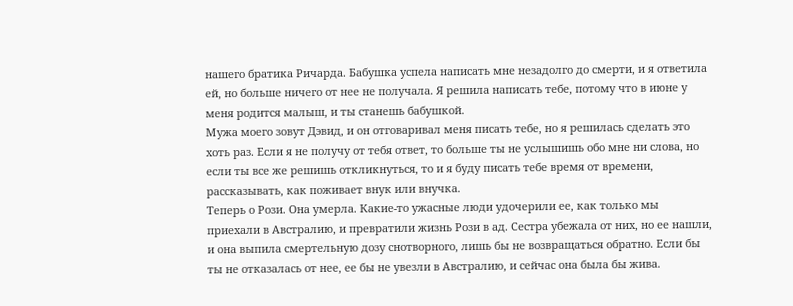нашего братика Ричарда. Бабушка успела написать мне незадолго до смерти, и я ответила ей, но больше ничего от нее не получала. Я решила написать тебе, потому что в июне у меня родится малыш, и ты станешь бабушкой.
Мужа моего зовут Дэвид, и он отговаривал меня писать тебе, но я решилась сделать это хоть раз. Если я не получу от тебя ответ, то больше ты не услышишь обо мне ни слова, но если ты все же решишь откликнуться, то и я буду писать тебе время от времени, рассказывать, как поживает внук или внучка.
Теперь о Рози. Она умерла. Какие-то ужасные люди удочерили ее, как только мы приехали в Австралию, и превратили жизнь Рози в ад. Сестра убежала от них, но ее нашли, и она выпила смертельную дозу снотворного, лишь бы не возвращаться обратно. Если бы ты не отказалась от нее, ее бы не увезли в Австралию, и сейчас она была бы жива.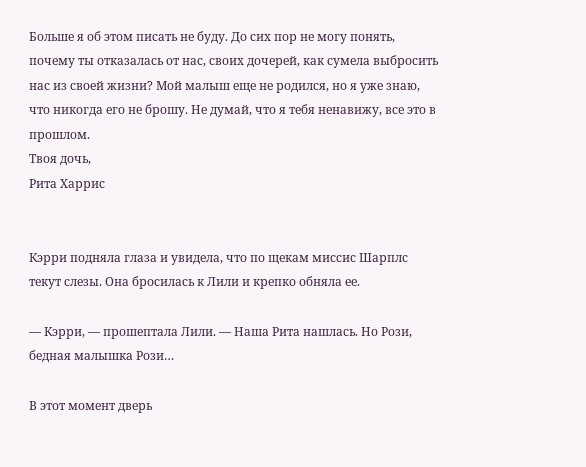Больше я об этом писать не буду. До сих пор не могу понять, почему ты отказалась от нас, своих дочерей, как сумела выбросить нас из своей жизни? Мой малыш еще не родился, но я уже знаю, что никогда его не брошу. Не думай, что я тебя ненавижу, все это в прошлом.
Твоя дочь,
Рита Харрис


Кэрри подняла глаза и увидела, что по щекам миссис Шарплс текут слезы. Она бросилась к Лили и крепко обняла ее.

— Кэрри, — прошептала Лили. — Наша Рита нашлась. Но Рози, бедная малышка Рози…

В этот момент дверь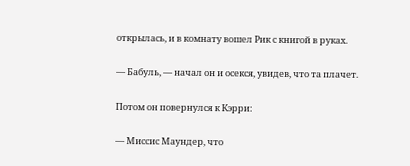открылась, и в комнату вошел Рик с книгой в руках.

— Бабуль, — начал он и осекся, увидев, что та плачет.

Потом он повернулся к Кэрри:

— Миссис Маундер, что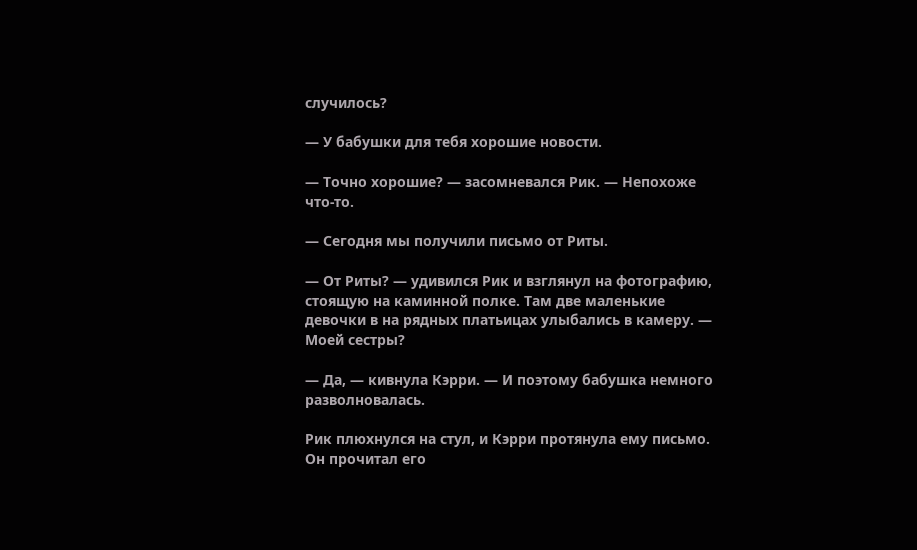случилось?

— У бабушки для тебя хорошие новости.

— Точно хорошие? — засомневался Рик. — Непохоже что-то.

— Сегодня мы получили письмо от Риты.

— От Риты? — удивился Рик и взглянул на фотографию, стоящую на каминной полке. Там две маленькие девочки в на рядных платьицах улыбались в камеру. — Моей сестры?

— Да, — кивнула Кэрри. — И поэтому бабушка немного разволновалась.

Рик плюхнулся на стул, и Кэрри протянула ему письмо. Он прочитал его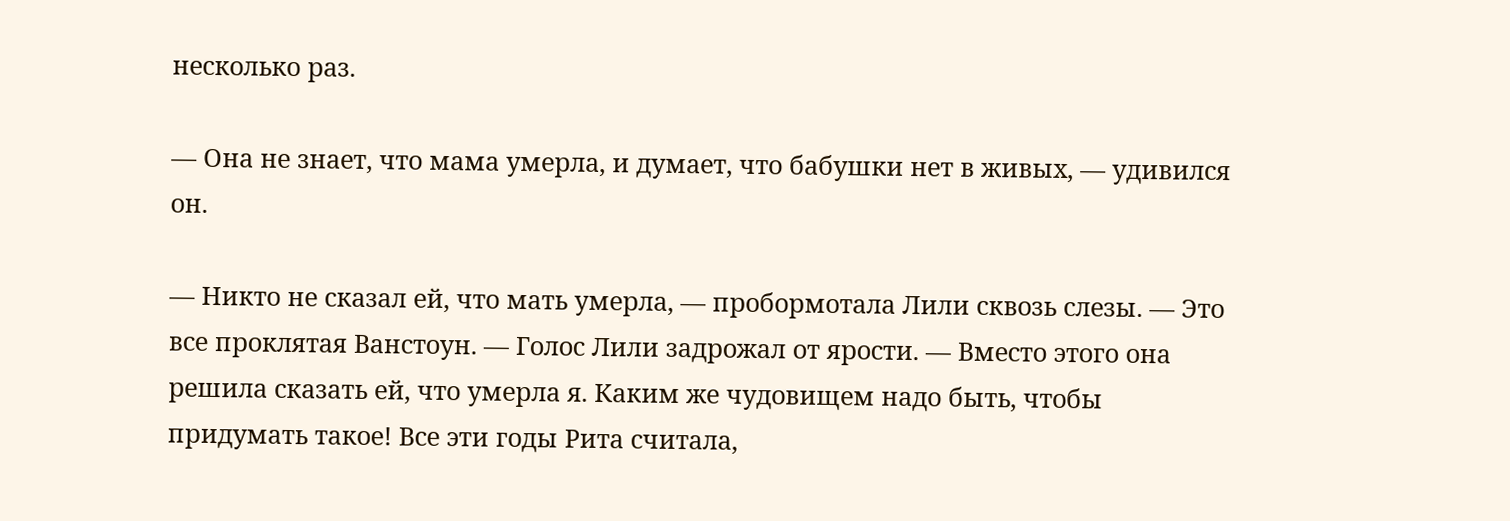несколько раз.

— Она не знает, что мама умерла, и думает, что бабушки нет в живых, — удивился он.

— Никто не сказал ей, что мать умерла, — пробормотала Лили сквозь слезы. — Это все проклятая Ванстоун. — Голос Лили задрожал от ярости. — Вместо этого она решила сказать ей, что умерла я. Каким же чудовищем надо быть, чтобы придумать такое! Все эти годы Рита считала,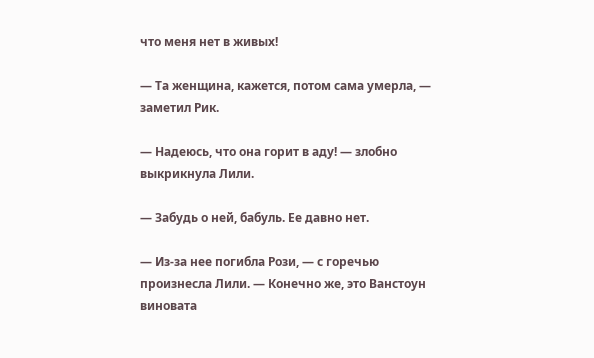что меня нет в живых!

— Та женщина, кажется, потом сама умерла, — заметил Рик.

— Надеюсь, что она горит в аду! — злобно выкрикнула Лили.

— Забудь о ней, бабуль. Ее давно нет.

— Из-за нее погибла Рози, — с горечью произнесла Лили. — Конечно же, это Ванстоун виновата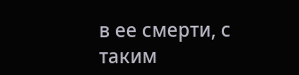в ее смерти, с таким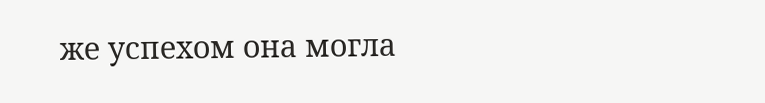же успехом она могла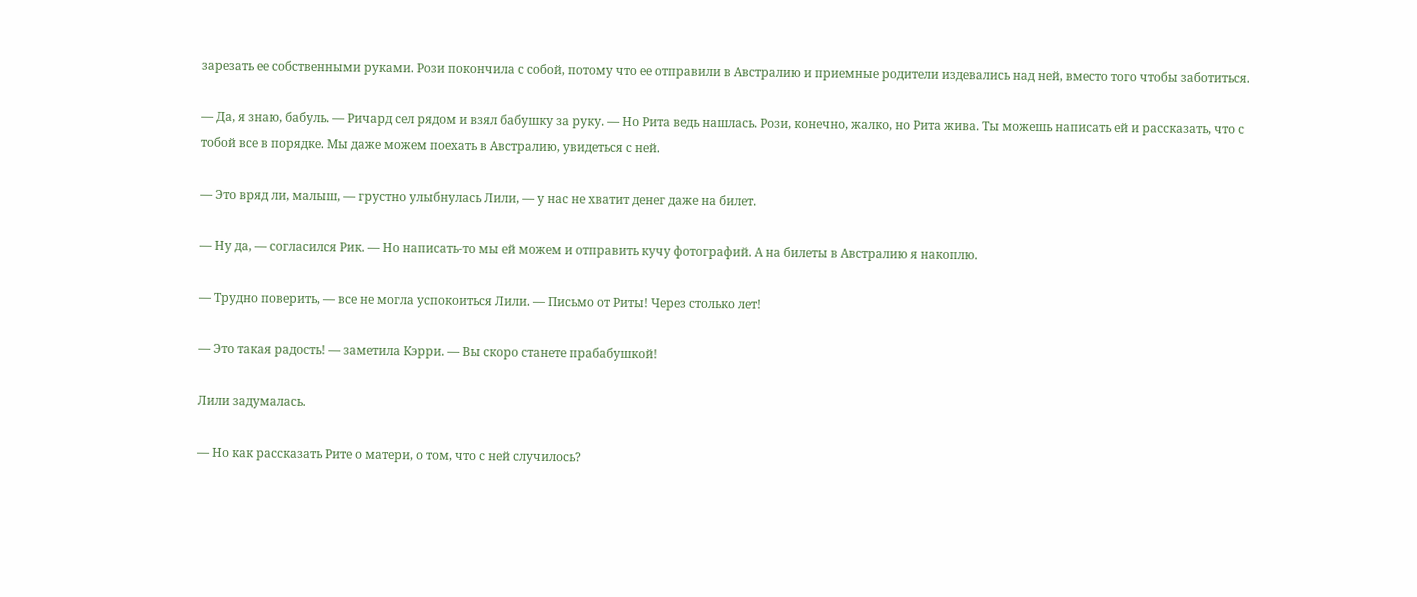зарезать ее собственными руками. Рози покончила с собой, потому что ее отправили в Австралию и приемные родители издевались над ней, вместо того чтобы заботиться.

— Да, я знаю, бабуль. — Ричард сел рядом и взял бабушку за руку. — Но Рита ведь нашлась. Рози, конечно, жалко, но Рита жива. Ты можешь написать ей и рассказать, что с тобой все в порядке. Мы даже можем поехать в Австралию, увидеться с ней.

— Это вряд ли, малыш, — грустно улыбнулась Лили, — у нас не хватит денег даже на билет.

— Ну да, — согласился Рик. — Но написать-то мы ей можем и отправить кучу фотографий. А на билеты в Австралию я накоплю.

— Трудно поверить, — все не могла успокоиться Лили. — Письмо от Риты! Через столько лет!

— Это такая радость! — заметила Кэрри. — Вы скоро станете прабабушкой!

Лили задумалась.

— Но как рассказать Рите о матери, о том, что с ней случилось?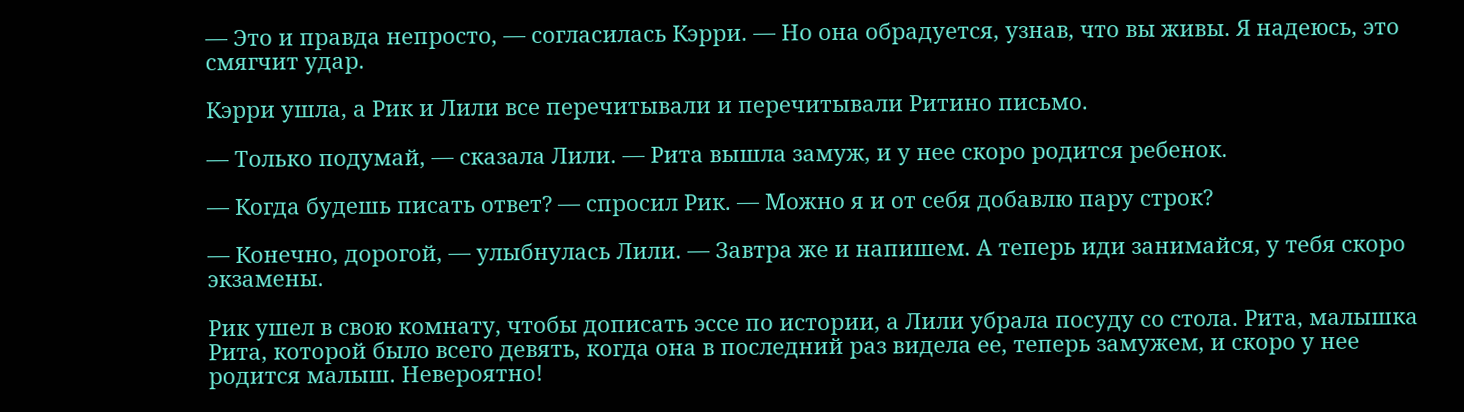— Это и правда непросто, — согласилась Кэрри. — Но она обрадуется, узнав, что вы живы. Я надеюсь, это смягчит удар.

Кэрри ушла, а Рик и Лили все перечитывали и перечитывали Ритино письмо.

— Только подумай, — сказала Лили. — Рита вышла замуж, и у нее скоро родится ребенок.

— Когда будешь писать ответ? — спросил Рик. — Можно я и от себя добавлю пару строк?

— Конечно, дорогой, — улыбнулась Лили. — Завтра же и напишем. А теперь иди занимайся, у тебя скоро экзамены.

Рик ушел в свою комнату, чтобы дописать эссе по истории, а Лили убрала посуду со стола. Рита, малышка Рита, которой было всего девять, когда она в последний раз видела ее, теперь замужем, и скоро у нее родится малыш. Невероятно!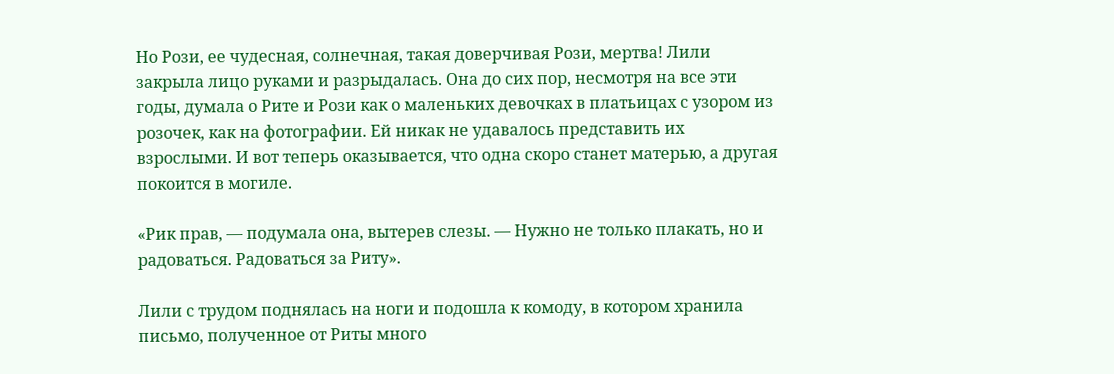Но Рози, ее чудесная, солнечная, такая доверчивая Рози, мертва! Лили закрыла лицо руками и разрыдалась. Она до сих пор, несмотря на все эти годы, думала о Рите и Рози как о маленьких девочках в платьицах с узором из розочек, как на фотографии. Ей никак не удавалось представить их взрослыми. И вот теперь оказывается, что одна скоро станет матерью, а другая покоится в могиле.

«Рик прав, — подумала она, вытерев слезы. — Нужно не только плакать, но и радоваться. Радоваться за Риту».

Лили с трудом поднялась на ноги и подошла к комоду, в котором хранила письмо, полученное от Риты много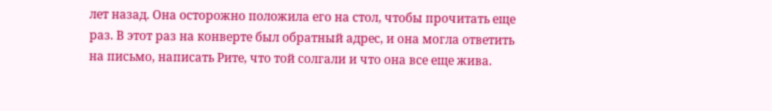лет назад. Она осторожно положила его на стол, чтобы прочитать еще раз. В этот раз на конверте был обратный адрес, и она могла ответить на письмо, написать Рите, что той солгали и что она все еще жива.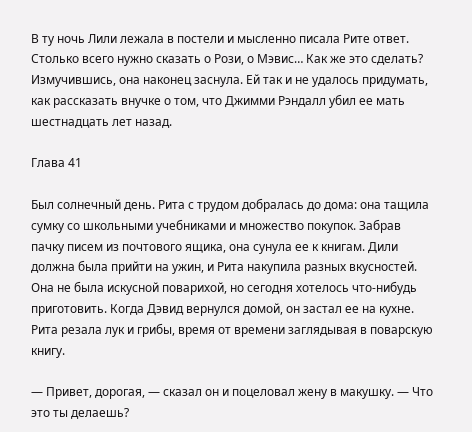В ту ночь Лили лежала в постели и мысленно писала Рите ответ. Столько всего нужно сказать о Рози, о Мэвис… Как же это сделать? Измучившись, она наконец заснула. Ей так и не удалось придумать, как рассказать внучке о том, что Джимми Рэндалл убил ее мать шестнадцать лет назад.

Глава 41

Был солнечный день. Рита с трудом добралась до дома: она тащила сумку со школьными учебниками и множество покупок. Забрав пачку писем из почтового ящика, она сунула ее к книгам. Дили должна была прийти на ужин, и Рита накупила разных вкусностей. Она не была искусной поварихой, но сегодня хотелось что-нибудь приготовить. Когда Дэвид вернулся домой, он застал ее на кухне. Рита резала лук и грибы, время от времени заглядывая в поварскую книгу.

— Привет, дорогая, — сказал он и поцеловал жену в макушку. — Что это ты делаешь?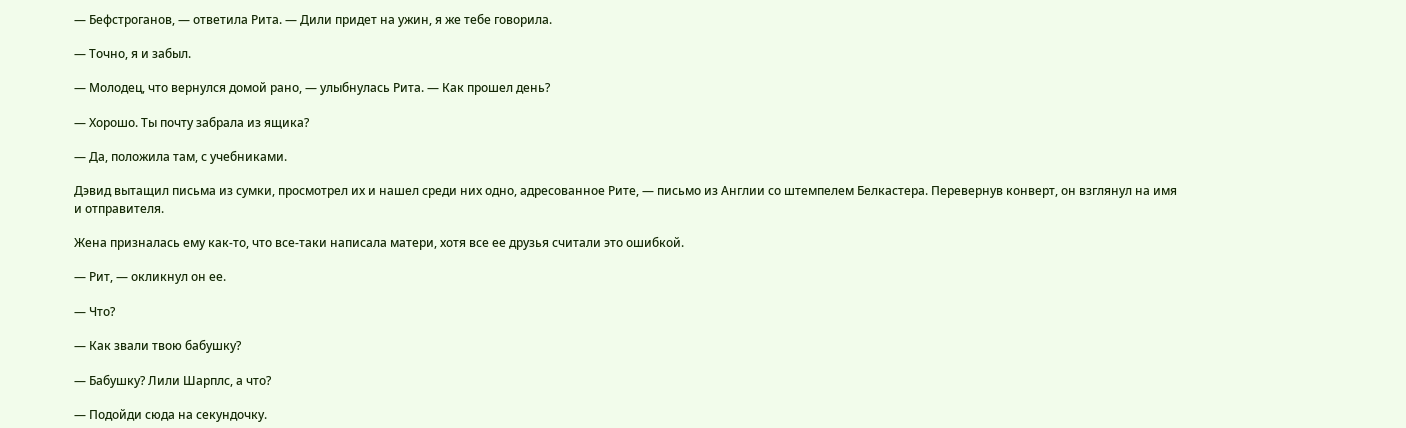— Бефстроганов, — ответила Рита. — Дили придет на ужин, я же тебе говорила.

— Точно, я и забыл.

— Молодец, что вернулся домой рано, — улыбнулась Рита. — Как прошел день?

— Хорошо. Ты почту забрала из ящика?

— Да, положила там, с учебниками.

Дэвид вытащил письма из сумки, просмотрел их и нашел среди них одно, адресованное Рите, — письмо из Англии со штемпелем Белкастера. Перевернув конверт, он взглянул на имя и отправителя.

Жена призналась ему как-то, что все-таки написала матери, хотя все ее друзья считали это ошибкой.

— Рит, — окликнул он ее.

— Что?

— Как звали твою бабушку?

— Бабушку? Лили Шарплс, а что?

— Подойди сюда на секундочку.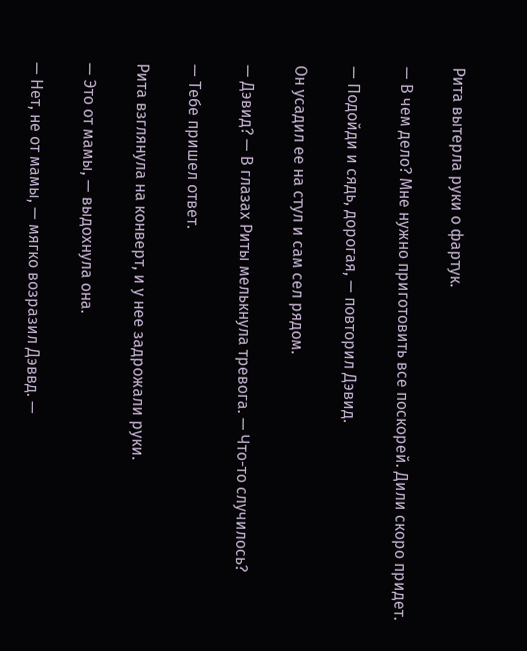Рита вытерла руки о фартук.

— В чем дело? Мне нужно приготовить все поскорей. Дили скоро придет.

— Подойди и сядь, дорогая, — повторил Дэвид.

Он усадил ее на стул и сам сел рядом.

— Дэвид? — В глазах Риты мелькнула тревога. — Что-то случилось?

— Тебе пришел ответ.

Рита взглянула на конверт, и у нее задрожали руки.

— Это от мамы, — выдохнула она.

— Нет, не от мамы, — мягко возразил Дэввд. —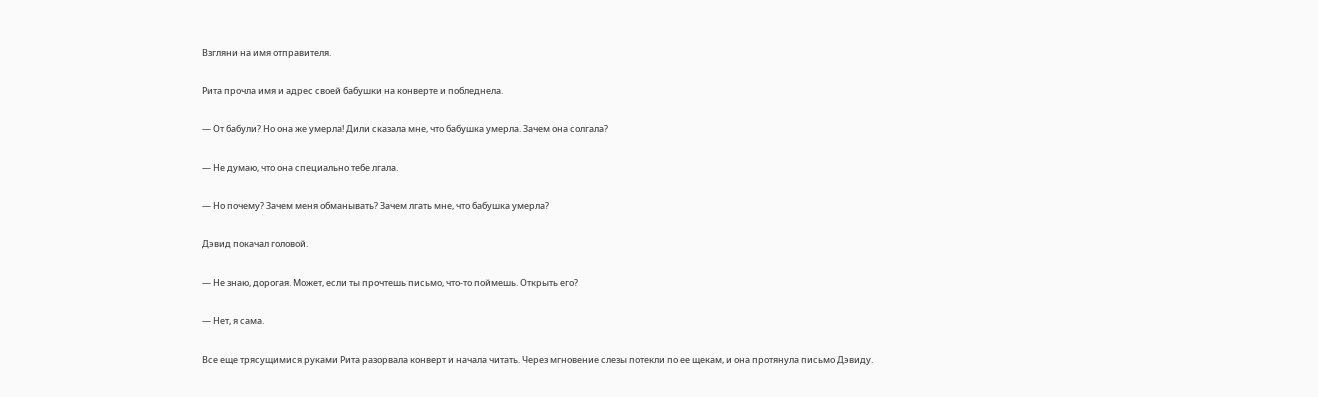Взгляни на имя отправителя.

Рита прочла имя и адрес своей бабушки на конверте и побледнела.

— От бабули? Но она же умерла! Дили сказала мне, что бабушка умерла. Зачем она солгала?

— Не думаю, что она специально тебе лгала.

— Но почему? Зачем меня обманывать? Зачем лгать мне, что бабушка умерла?

Дэвид покачал головой.

— Не знаю, дорогая. Может, если ты прочтешь письмо, что-то поймешь. Открыть его?

— Нет, я сама.

Все еще трясущимися руками Рита разорвала конверт и начала читать. Через мгновение слезы потекли по ее щекам, и она протянула письмо Дэвиду.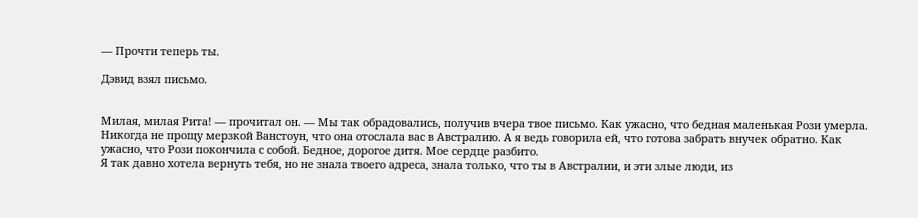— Прочти теперь ты.

Дэвид взял письмо.


Милая, милая Рита! — прочитал он. — Мы так обрадовались, получив вчера твое письмо. Как ужасно, что бедная маленькая Рози умерла. Никогда не прощу мерзкой Ванстоун, что она отослала вас в Австралию. А я ведь говорила ей, что готова забрать внучек обратно. Как ужасно, что Рози покончила с собой. Бедное, дорогое дитя. Мое сердце разбито.
Я так давно хотела вернуть тебя, но не знала твоего адреса, знала только, что ты в Австралии, и эти злые люди, из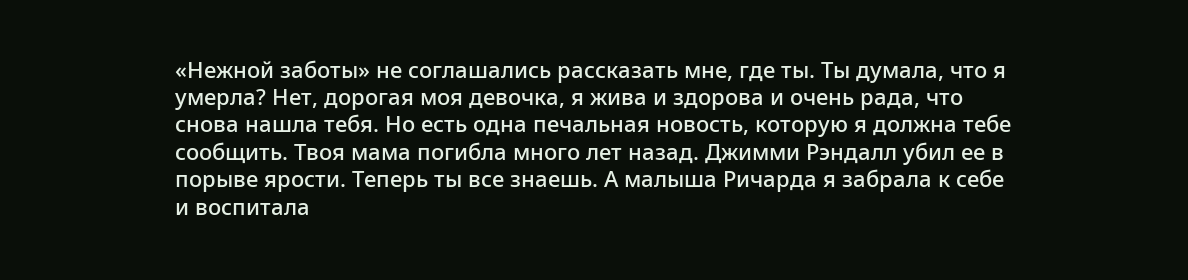«Нежной заботы» не соглашались рассказать мне, где ты. Ты думала, что я умерла? Нет, дорогая моя девочка, я жива и здорова и очень рада, что снова нашла тебя. Но есть одна печальная новость, которую я должна тебе сообщить. Твоя мама погибла много лет назад. Джимми Рэндалл убил ее в порыве ярости. Теперь ты все знаешь. А малыша Ричарда я забрала к себе и воспитала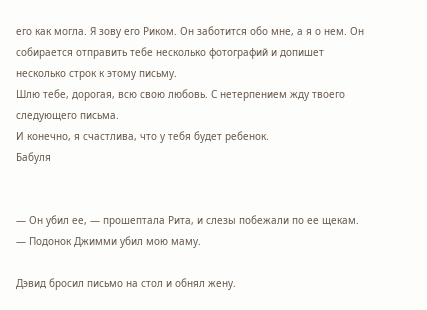его как могла. Я зову его Риком. Он заботится обо мне, а я о нем. Он собирается отправить тебе несколько фотографий и допишет несколько строк к этому письму.
Шлю тебе, дорогая, всю свою любовь. С нетерпением жду твоего следующего письма.
И конечно, я счастлива, что у тебя будет ребенок.
Бабуля


— Он убил ее, — прошептала Рита, и слезы побежали по ее щекам. — Подонок Джимми убил мою маму.

Дэвид бросил письмо на стол и обнял жену.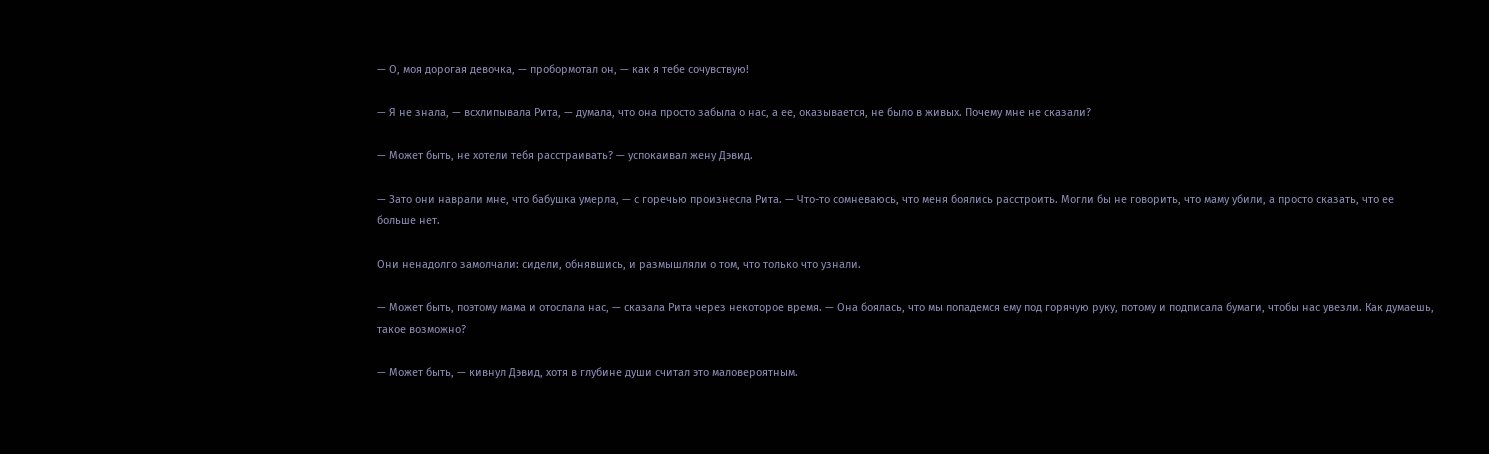— О, моя дорогая девочка, — пробормотал он, — как я тебе сочувствую!

— Я не знала, — всхлипывала Рита, — думала, что она просто забыла о нас, а ее, оказывается, не было в живых. Почему мне не сказали?

— Может быть, не хотели тебя расстраивать? — успокаивал жену Дэвид.

— Зато они наврали мне, что бабушка умерла, — с горечью произнесла Рита. — Что-то сомневаюсь, что меня боялись расстроить. Могли бы не говорить, что маму убили, а просто сказать, что ее больше нет.

Они ненадолго замолчали: сидели, обнявшись, и размышляли о том, что только что узнали.

— Может быть, поэтому мама и отослала нас, — сказала Рита через некоторое время. — Она боялась, что мы попадемся ему под горячую руку, потому и подписала бумаги, чтобы нас увезли. Как думаешь, такое возможно?

— Может быть, — кивнул Дэвид, хотя в глубине души считал это маловероятным.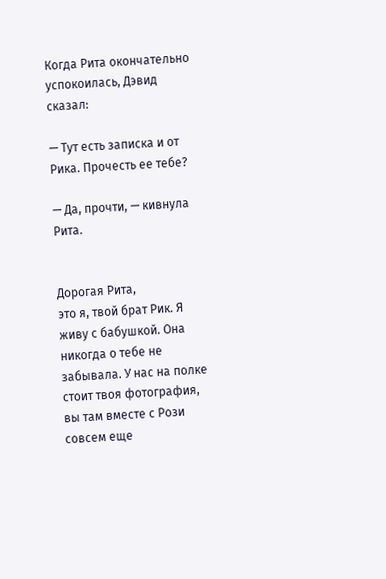Когда Рита окончательно успокоилась, Дэвид сказал:

— Тут есть записка и от Рика. Прочесть ее тебе?

— Да, прочти, — кивнула Рита.


Дорогая Рита,
это я, твой брат Рик. Я живу с бабушкой. Она никогда о тебе не забывала. У нас на полке стоит твоя фотография, вы там вместе с Рози совсем еще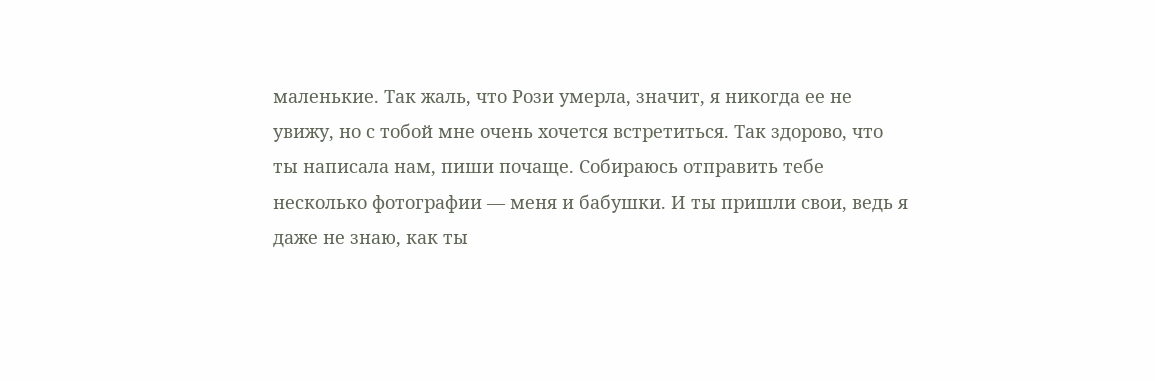маленькие. Так жаль, что Рози умерла, значит, я никогда ее не увижу, но с тобой мне очень хочется встретиться. Так здорово, что ты написала нам, пиши почаще. Собираюсь отправить тебе несколько фотографии — меня и бабушки. И ты пришли свои, ведь я даже не знаю, как ты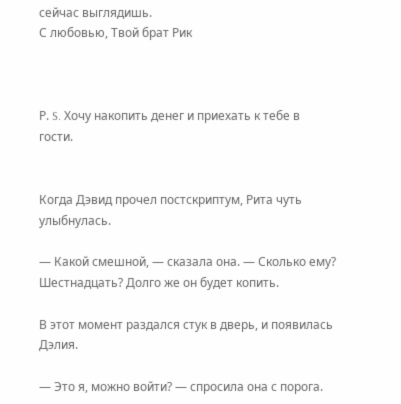сейчас выглядишь.
С любовью, Твой брат Рик



Р. S. Хочу накопить денег и приехать к тебе в гости.


Когда Дэвид прочел постскриптум, Рита чуть улыбнулась.

— Какой смешной, — сказала она. — Сколько ему? Шестнадцать? Долго же он будет копить.

В этот момент раздался стук в дверь, и появилась Дэлия.

— Это я, можно войти? — спросила она с порога.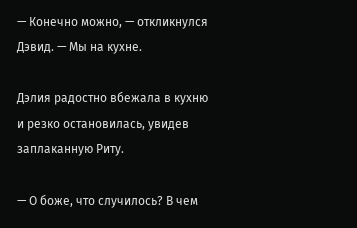— Конечно можно, — откликнулся Дэвид. — Мы на кухне.

Дэлия радостно вбежала в кухню и резко остановилась, увидев заплаканную Риту.

— О боже, что случилось? В чем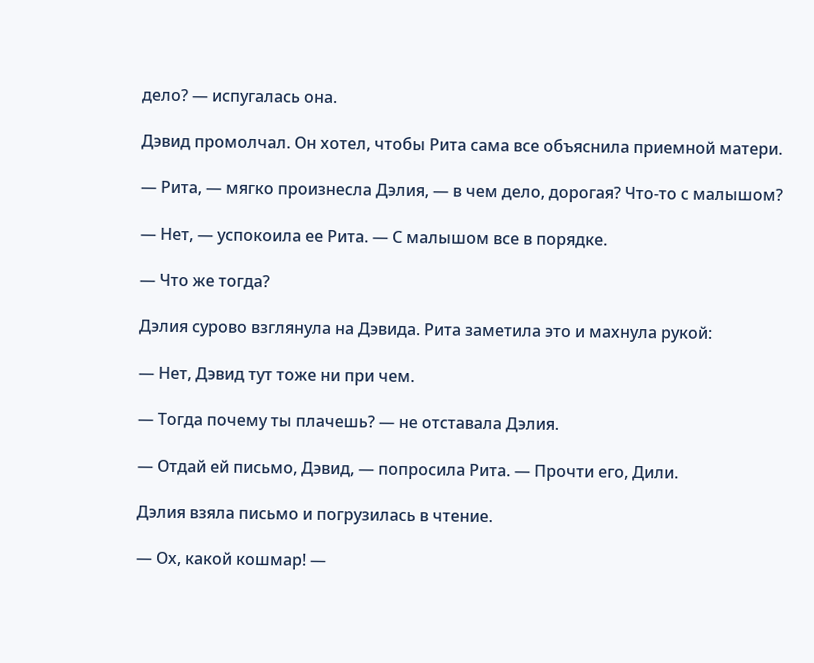дело? — испугалась она.

Дэвид промолчал. Он хотел, чтобы Рита сама все объяснила приемной матери.

— Рита, — мягко произнесла Дэлия, — в чем дело, дорогая? Что-то с малышом?

— Нет, — успокоила ее Рита. — С малышом все в порядке.

— Что же тогда?

Дэлия сурово взглянула на Дэвида. Рита заметила это и махнула рукой:

— Нет, Дэвид тут тоже ни при чем.

— Тогда почему ты плачешь? — не отставала Дэлия.

— Отдай ей письмо, Дэвид, — попросила Рита. — Прочти его, Дили.

Дэлия взяла письмо и погрузилась в чтение.

— Ох, какой кошмар! —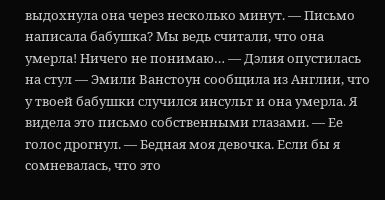выдохнула она через несколько минут. — Письмо написала бабушка? Мы ведь считали, что она умерла! Ничего не понимаю… — Дэлия опустилась на стул — Эмили Ванстоун сообщила из Англии, что у твоей бабушки случился инсульт и она умерла. Я видела это письмо собственными глазами. — Ее голос дрогнул. — Бедная моя девочка. Если бы я сомневалась, что это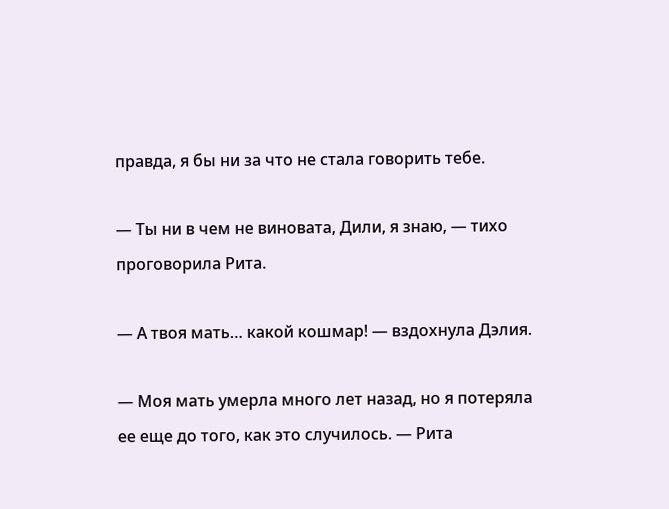правда, я бы ни за что не стала говорить тебе.

— Ты ни в чем не виновата, Дили, я знаю, — тихо проговорила Рита.

— А твоя мать… какой кошмар! — вздохнула Дэлия.

— Моя мать умерла много лет назад, но я потеряла ее еще до того, как это случилось. — Рита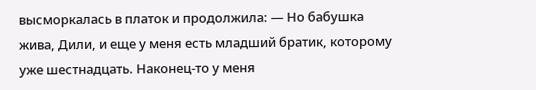высморкалась в платок и продолжила: — Но бабушка жива, Дили, и еще у меня есть младший братик, которому уже шестнадцать. Наконец-то у меня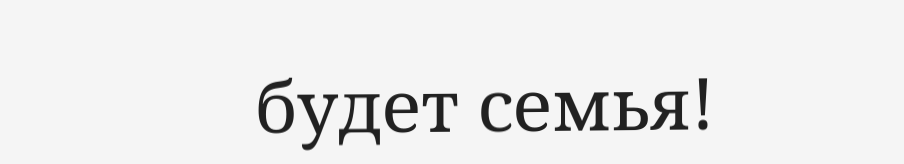будет семья!